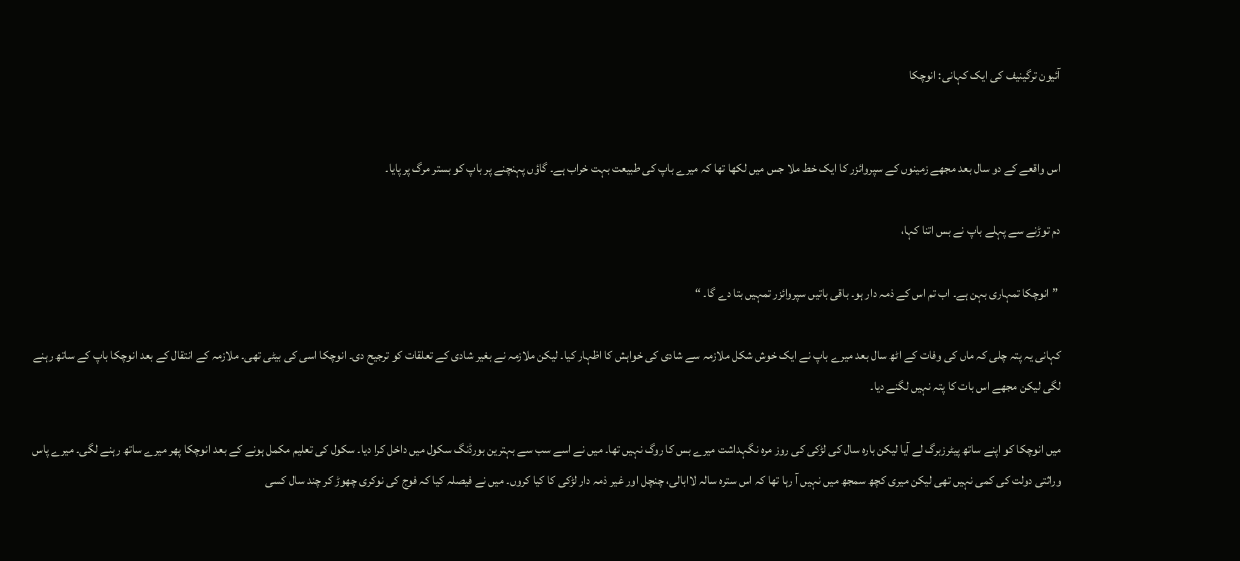آئیون ترگینیف کی ایک کہانی: انوچکا


اس واقعے کے دو سال بعد مجھے زمینوں کے سپروائزر کا ایک خط ملا جس میں لکھا تھا کہ میرے باپ کی طبیعت بہت خراب ہے۔ گاؤں پہنچنے پر باپ کو بستر مرگ پر پایا۔

دم توڑنے سے پہلے باپ نے بس اتنا کہا،

 ”انوچکا تمہاری بہن ہے۔ اب تم اس کے ذمہ دار ہو۔ باقی باتیں سپروائزر تمہیں بتا دے گا۔ “

کہانی یہ پتہ چلی کہ ماں کی وفات کے اٹھ سال بعد میرے باپ نے ایک خوش شکل ملازمہ سے شادی کی خواہش کا اظہار کیا۔ لیکن ملازمہ نے بغیر شادی کے تعلقات کو ترجیح دی۔ انوچکا اسی کی بیٹی تھی۔ ملازمہ کے انتقال کے بعد انوچکا باپ کے ساتھ رہنے لگی لیکن مجھے اس بات کا پتہ نہیں لگنے دیا۔

میں انوچکا کو اپنے ساتھ پیٹرزبرگ لے آیا لیکن بارہ سال کی لڑکی کی روز مرہ نگہداشت میرے بس کا روگ نہیں تھا۔ میں نے اسے سب سے بہترین بورڈنگ سکول میں داخل کرا دیا۔ سکول کی تعلیم مکمل ہونے کے بعد انوچکا پھر میرے ساتھ رہنے لگی۔ میرے پاس وراثتی دولت کی کمی نہیں تھی لیکن میری کچھ سمجھ میں نہیں آ رہا تھا کہ اس سترہ سالہ لاابالی، چنچل اور غیر ذمہ دار لڑکی کا کیا کروں۔ میں نے فیصلہ کیا کہ فوج کی نوکری چھوڑ کر چند سال کسی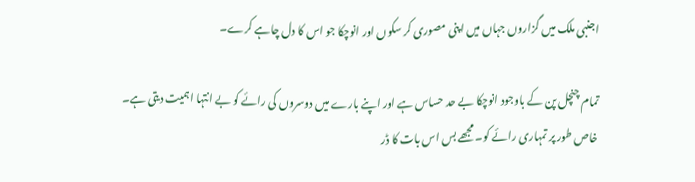اجنبی ملک میں گزاروں جہاں میں اپنی مصوری کر سکوں اور انوچکا جو اس کا دل چاہے کرے۔

تمام چنچل پن کے باوجود انوچکا بے حد حساس ہے اور اپنے بارے میں دوسروں کی رائے کو بے انتہا اہمیت دیتی ہے۔ خاص طور پر تمہاری رائے کو۔ مجھے بس اس بات کا ڈر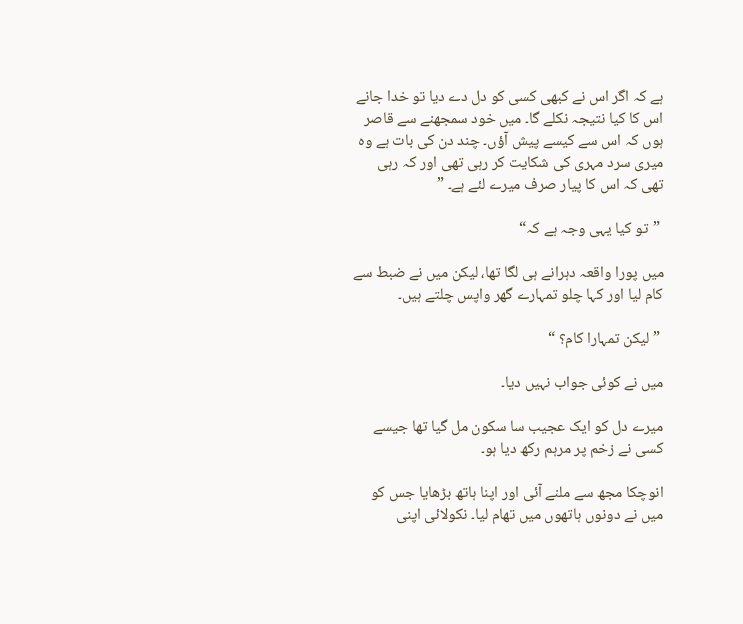ہے کہ اگر اس نے کبھی کسی کو دل دے دیا تو خدا جانے اس کا کیا نتیجہ نکلے گا۔ میں خود سمجھنے سے قاصر ہوں کہ اس سے کیسے پیش آؤں۔ چند دن کی بات ہے وہ میری سرد مہری کی شکایت کر رہی تھی اور کہ رہی تھی کہ اس کا پیار صرف میرے لئے ہے۔ ”

 ”تو کیا یہی وجہ ہے کہ“

میں پورا واقعہ دہرانے ہی لگا تھا، لیکن میں نے ضبط سے کام لیا اور کہا چلو تمہارے گھر واپس چلتے ہیں۔

 ”لیکن تمہارا کام؟ “

میں نے کوئی جواب نہیں دیا۔

میرے دل کو ایک عجیب سا سکون مل گیا تھا جیسے کسی نے زخم پر مرہم رکھ دیا ہو۔

انوچکا مجھ سے ملنے آئی اور اپنا ہاتھ بڑھایا جس کو میں نے دونوں ہاتھوں میں تھام لیا۔ نکولائی اپنی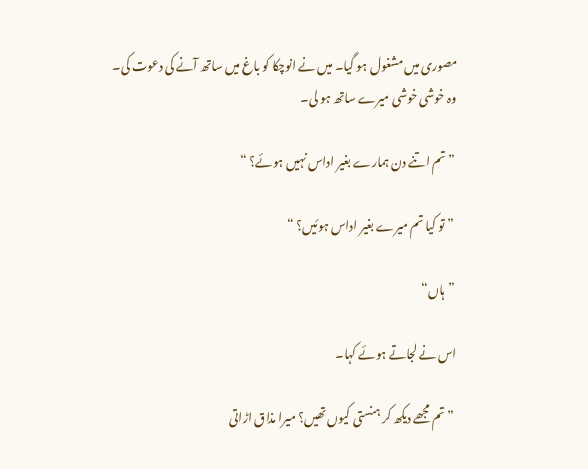مصوری میں مشغول ہو گیا۔ میں نے انوچکا کو باغ میں ساتھ آنے کی دعوت کی۔ وہ خوشی خوشی میرے ساتھ ہو لی۔

 ”تم اتنے دن ہمارے بغیر اداس نہیں ہوئے؟ “

 ”تو کیا تم میرے بغیر اداس ہوئیں؟ “

 ”ہاں“

اس نے لجاتے ہوئے کہا۔

 ”تم مجھے دیکھ کر ہنستی کیوں تھیں؟ میرا مذاق اڑاتی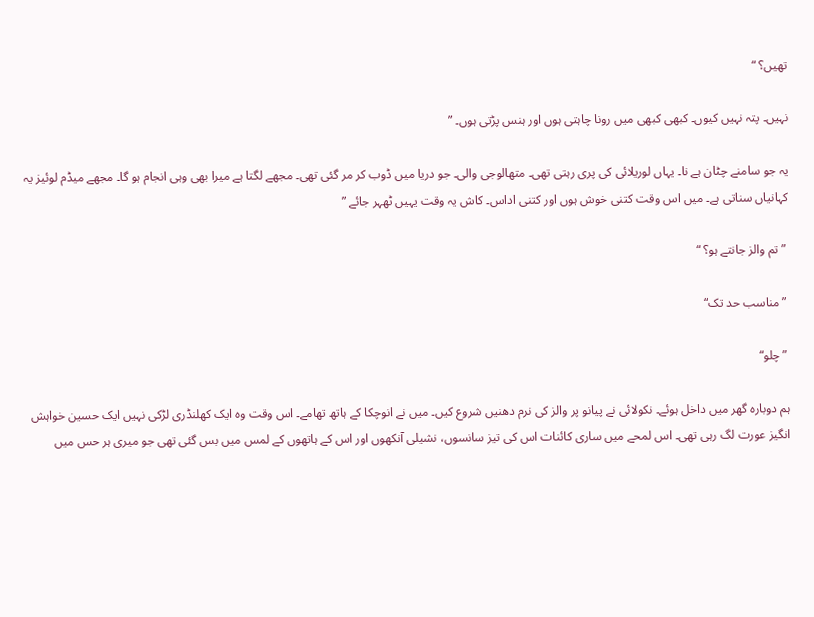تھیں؟ “

نہیں۔ پتہ نہیں کیوں۔ کبھی کبھی میں رونا چاہتی ہوں اور ہنس پڑتی ہوں۔ ”

یہ جو سامنے چٹان ہے نا۔ یہاں لوریلائی کی پری رہتی تھی۔ متھالوجی والی۔ جو دریا میں ڈوب کر مر گئی تھی۔ مجھے لگتا ہے میرا بھی وہی انجام ہو گا۔ مجھے میڈم لوئیز یہ کہانیاں سناتی ہے۔ میں اس وقت کتنی خوش ہوں اور کتنی اداس۔ کاش یہ وقت یہیں ٹھہر جائے ”

 ”تم والز جانتے ہو؟ “

 ”مناسب حد تک“

 ”چلو“

ہم دوبارہ گھر میں داخل ہوئے۔ نکولائی نے پیانو پر والز کی نرم دھنیں شروع کیں۔ میں نے انوچکا کے ہاتھ تھامے۔ اس وقت وہ ایک کھلنڈری لڑکی نہیں ایک حسین خواہش انگیز عورت لگ رہی تھی۔ اس لمحے میں ساری کائنات اس کی تیز سانسوں، نشیلی آنکھوں اور اس کے ہاتھوں کے لمس میں بس گئی تھی جو میری ہر حس میں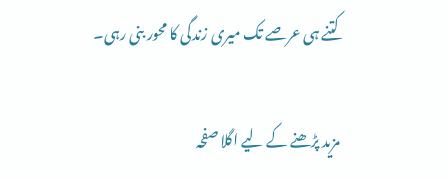کتنے ہی عرصے تک میری زندگی کا محور بنی رہی۔

مزید پڑھنے کے لیے اگلا صفحہ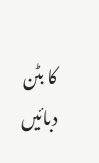کا بٹن دبائیں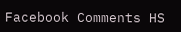Facebook Comments HS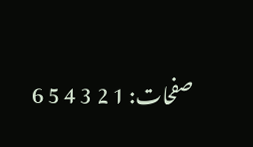صفحات: 1 2 3 4 5 6